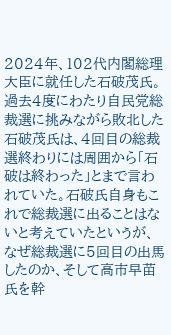2024年、102代内閣総理大臣に就任した石破茂氏。過去4度にわたり自民党総裁選に挑みながら敗北した石破茂氏は、4回目の総裁選終わりには周囲から「石破は終わった」とまで言われていた。石破氏自身もこれで総裁選に出ることはないと考えていたというが、なぜ総裁選に5回目の出馬したのか、そして高市早苗氏を幹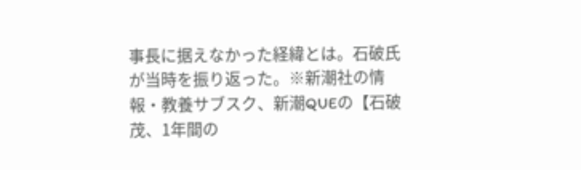事長に据えなかった経緯とは。石破氏が当時を振り返った。※新潮社の情報・教養サブスク、新潮QUEの【石破茂、1年間の